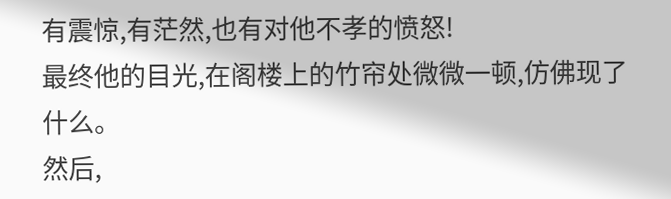有震惊,有茫然,也有对他不孝的愤怒!
最终他的目光,在阁楼上的竹帘处微微一顿,仿佛现了什么。
然后,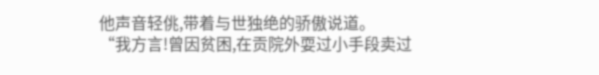他声音轻佻,带着与世独绝的骄傲说道。
“我方言!曾因贫困,在贡院外耍过小手段卖过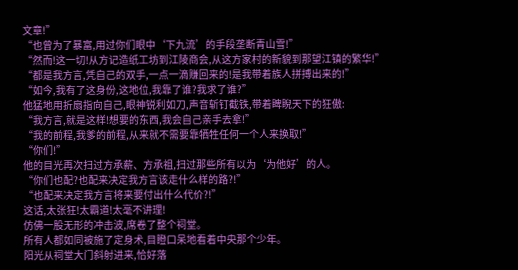文章!”
“也曾为了暴富,用过你们眼中‘下九流’的手段垄断青山雪!”
“然而!这一切!从方记造纸工坊到江陵商会,从这方家村的新貌到那望江镇的繁华!”
“都是我方言,凭自己的双手,一点一滴赚回来的!是我带着族人拼搏出来的!”
“如今,我有了这身份,这地位,我靠了谁?我求了谁?”
他猛地用折扇指向自己,眼神锐利如刀,声音斩钉截铁,带着睥睨天下的狂傲:
“我方言,就是这样!想要的东西,我会自己亲手去拿!”
“我的前程,我爹的前程,从来就不需要靠牺牲任何一个人来换取!”
“你们!”
他的目光再次扫过方承薪、方承祖,扫过那些所有以为‘为他好’的人。
“你们也配?也配来决定我方言该走什么样的路?!”
“也配来决定我方言将来要付出什么代价?!”
这话,太张狂!太霸道!太毫不讲理!
仿佛一股无形的冲击波,席卷了整个祠堂。
所有人都如同被施了定身术,目瞪口呆地看着中央那个少年。
阳光从祠堂大门斜射进来,恰好落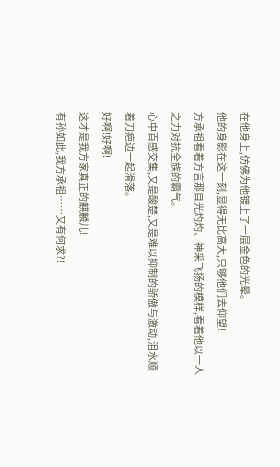在他身上,仿佛为他镀上了一层金色的光晕。
他的身影在这一刻,显得无比高大,只够他们去仰望!
方承祖看着方言那目光灼灼、神采飞扬的模样,看着他以一人之力对抗全族的霸气。
心中百感交集,又是酸楚,又是难以抑制的骄傲与激动,泪水顺着刀疤边一起滑落。
好啊!好啊!
这才是我方家真正的麒麟儿!
有孙如此,我方承祖……又有何求?!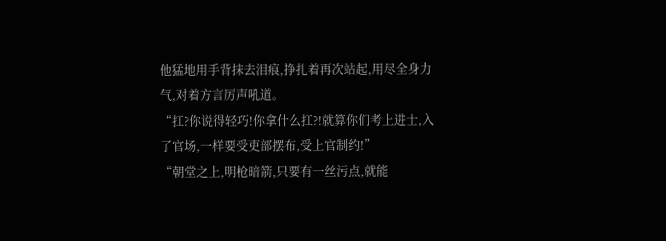他猛地用手背抹去泪痕,挣扎着再次站起,用尽全身力气,对着方言厉声吼道。
“扛?你说得轻巧!你拿什么扛?!就算你们考上进士,入了官场,一样要受吏部摆布,受上官制约!”
“朝堂之上,明枪暗箭,只要有一丝污点,就能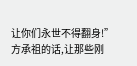让你们永世不得翻身!”
方承祖的话,让那些刚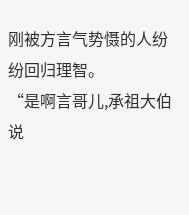刚被方言气势慑的人纷纷回归理智。
“是啊言哥儿,承祖大伯说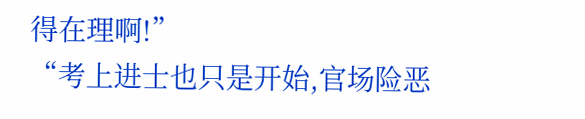得在理啊!”
“考上进士也只是开始,官场险恶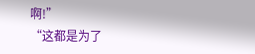啊!”
“这都是为了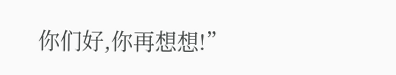你们好,你再想想!”